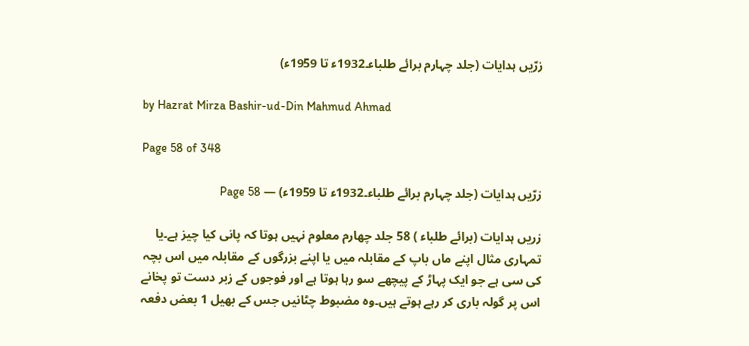زرّیں ہدایات (جلد چہارم برائے طلباء۔1932ء تا 1959ء)

by Hazrat Mirza Bashir-ud-Din Mahmud Ahmad

Page 58 of 348

زرّیں ہدایات (جلد چہارم برائے طلباء۔1932ء تا 1959ء) — Page 58

زریں ہدایات (برائے طلباء ) 58 جلد چهارم معلوم نہیں ہوتا کہ پانی کیا چیز ہے۔یا تمہاری مثال اپنے ماں باپ کے مقابلہ میں یا اپنے بزرگوں کے مقابلہ میں اس بچہ کی سی ہے جو ایک پہاڑ کے پیچھے سو رہا ہوتا ہے اور فوجوں کے زبر دست تو پخانے اس پر گولہ باری کر رہے ہوتے ہیں۔وہ مضبوط چٹانیں جس کے بھیل 1 بعض دفعہ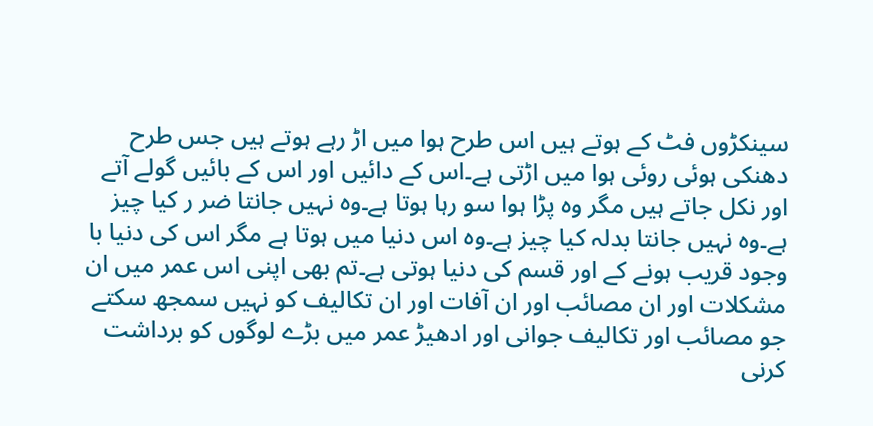سینکڑوں فٹ کے ہوتے ہیں اس طرح ہوا میں اڑ رہے ہوتے ہیں جس طرح دھنکی ہوئی روئی ہوا میں اڑتی ہے۔اس کے دائیں اور اس کے بائیں گولے آتے اور نکل جاتے ہیں مگر وہ پڑا ہوا سو رہا ہوتا ہے۔وہ نہیں جانتا ضر ر کیا چیز ہے۔وہ نہیں جانتا بدلہ کیا چیز ہے۔وہ اس دنیا میں ہوتا ہے مگر اس کی دنیا با وجود قریب ہونے کے اور قسم کی دنیا ہوتی ہے۔تم بھی اپنی اس عمر میں ان مشکلات اور ان مصائب اور ان آفات اور ان تکالیف کو نہیں سمجھ سکتے جو مصائب اور تکالیف جوانی اور ادھیڑ عمر میں بڑے لوگوں کو برداشت کرنی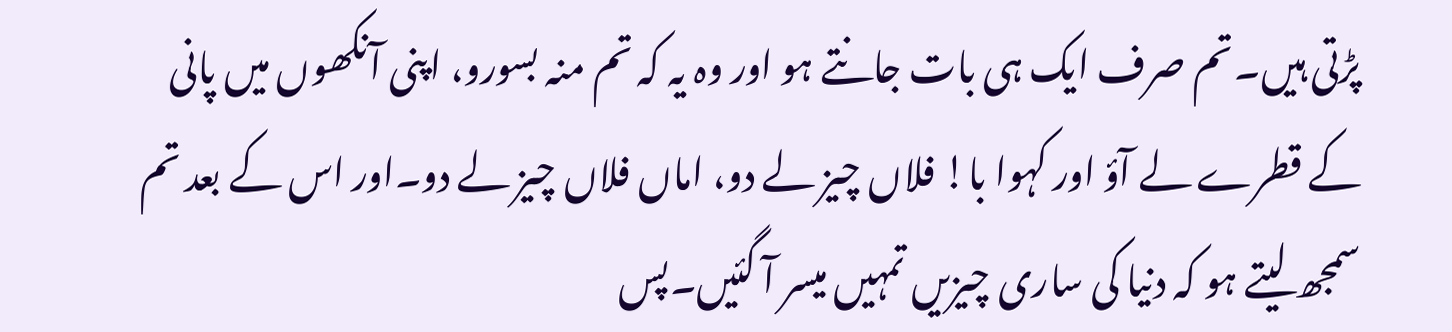پڑتی ہیں۔تم صرف ایک ہی بات جانتے ہو اور وہ یہ کہ تم منہ بسورو، اپنی آنکھوں میں پانی کے قطرے لے آؤ اور کہوا با! فلاں چیز لے دو، اماں فلاں چیز لے دو۔اور اس کے بعد تم سمجھ لیتے ہو کہ دنیا کی ساری چیزیں تمہیں میسر آ گئیں۔پس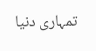تمہاری دنیا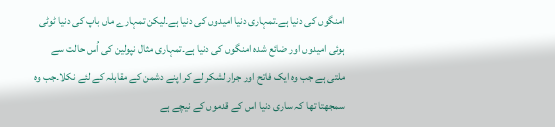امنگوں کی دنیا ہے۔تمہاری دنیا امیدوں کی دنیا ہے۔لیکن تمہارے ماں باپ کی دنیا ٹوٹی ہوئی امیدوں اور ضائع شدہ امنگوں کی دنیا ہے۔تمہاری مثال نپولین کی اُس حالت سے ملتی ہے جب وہ ایک فاتح اور جرار لشکر لے کر اپنے دشمن کے مقابلہ کے لئے نکلا۔جب وہ سمجھتا تھا کہ ساری دنیا اس کے قدموں کے نیچے ہے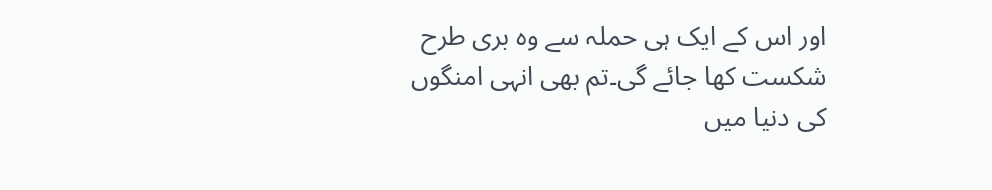اور اس کے ایک ہی حملہ سے وہ بری طرح شکست کھا جائے گی۔تم بھی انہی امنگوں کی دنیا میں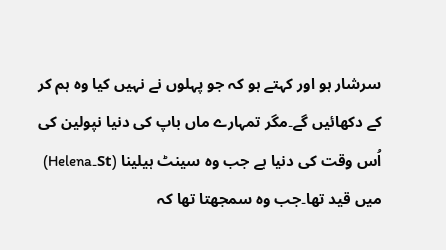سرشار ہو اور کہتے ہو کہ جو پہلوں نے نہیں کیا وہ ہم کر کے دکھائیں گے۔مگر تمہارے ماں باپ کی دنیا نپولین کی اُس وقت کی دنیا ہے جب وہ سینٹ ہیلینا (St۔Helena) میں قید تھا۔جب وہ سمجھتا تھا کہ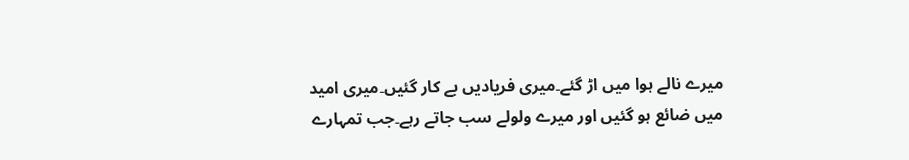میرے نالے ہوا میں اڑ گئے۔میری فریادیں بے کار گئیں۔میری امید میں ضائع ہو گئیں اور میرے ولولے سب جاتے رہے۔جب تمہارے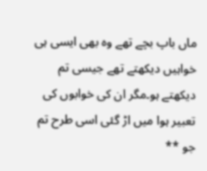ماں باپ بچے تھے وہ بھی ایسی ہی خواہیں دیکھتے تھے جیسی تم دیکھتے ہو۔مگر ان کی خوابوں کی تعبیر ہوا میں اڑ گئی اسی طرح تم جو **